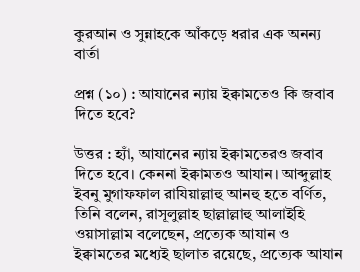কুরআন ও সুন্নাহকে আঁকড়ে ধরার এক অনন্য বার্তা

প্রশ্ন (১০) : আযানের ন্যায় ইক্বামতেও কি জবাব দিতে হবে?

উত্তর : হ্যাঁ, আযানের ন্যায় ইক্বামতেরও জবাব দিতে হবে। কেননা ইক্বামতও আযান। আব্দুল্লাহ ইবনু মুগাফফাল রাযিয়াল্লাহু আনহু হতে বর্ণিত, তিনি বলেন, রাসূলুল্লাহ ছাল্লাল্লাহু আলাইহি ওয়াসাল্লাম বলেছেন, প্রত্যেক আযান ও ইক্বামতের মধ্যেই ছালাত রয়েছে, প্রত্যেক আযান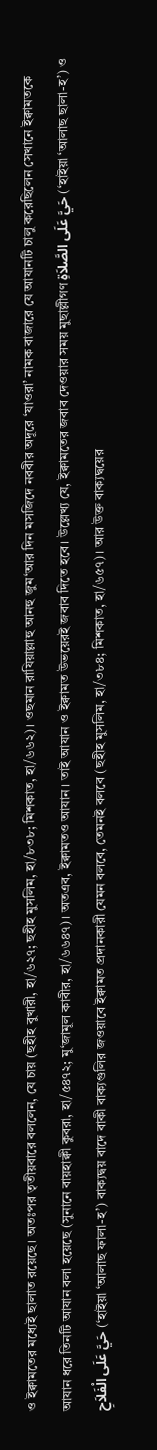ও ইক্বামতের মধ্যেই ছালাত রয়েছে। অতঃপর তৃতীয়বারে বললেন, যে চায় (ছহীহ বুখারী, হা/৬২৭; ছহীহ মুসলিম, হা/৮৩৮; মিশকাত, হা/৬৬২)। ওছমান রাযিয়াল্লাহু আনহু জুম‘আর দিন মসজিদে নববীর অদূরে ‘যাওরা’ নামক বাজারে যে আযানটি চালু করেছিলেন সেখানে ইক্বামতকে আযান ধরে তিনটি আযান বলা হয়েছে (সুনানে বায়হাক্বী কুবরা, হা/৫৪৭২; মু‘জামূল কাবীর, হা/৬৬৪৭)। অতএব, ইক্বামতও আযান। তাই আযান ও ইক্বামত উভয়েরই জবাব দিতে হবে। উল্লেখ্য যে, ইক্বামতের জবাব দেওয়ার সময় মুছাল্লীগণ حَيَّ عَلَى الصَّلاَةِ (‘হাইয়া ‘আলাছ ছালা-হ’) ও حَيَّ عَلَى الْفَلاَحِ (‘হাইয়া ‘আলাছ ফালা-হ’) বাক্যদ্বয় বাদে বাকী বাক্যগুলির জওয়াবে ইক্বামত প্রদানকারী যেমন বলবে, তেমনই বলবে (ছহীহ মুসলিম, হা/৩৮৪; মিশকাত, হা/৬৫৭)। আর উক্ত বাক্যদ্বয়ের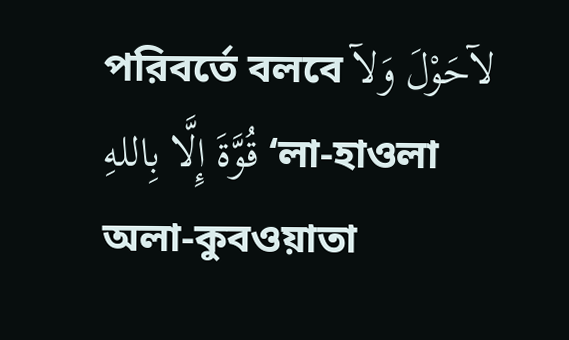পরিবর্তে বলবে لآحَوْلَ وَلآ قُوَّةَ إِلَّا بِاللهِ ‘লা-হাওলা অলা-কুবওয়াতা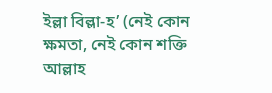ইল্লা বিল্লা-হ’ (নেই কোন ক্ষমতা, নেই কোন শক্তি আল্লাহ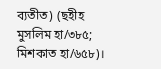ব্যতীত) (ছহীহ মুসলিম হা/৩৮৫; মিশকাত হা/৬৫৮)।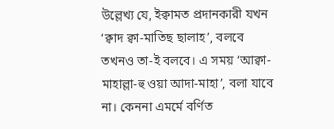উল্লেখ্য যে, ইক্বামত প্রদানকারী যখন ‘ক্বাদ ক্বা-মাতিছ ছালাহ’, বলবে তখনও তা-ই বলবে। এ সময় ‘আক্বা-মাহাল্লা-হু ওয়া আদা-মাহা’, বলা যাবে না। কেননা এমর্মে বর্ণিত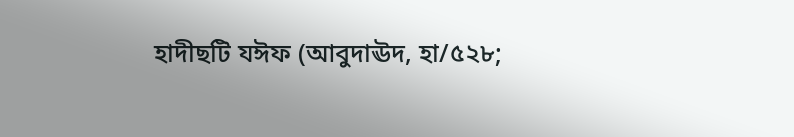হাদীছটি যঈফ (আবুদাঊদ, হা/৫২৮;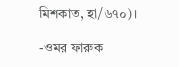মিশকাত, হা/৬৭০)।

-ওমর ফারুক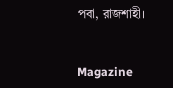পবা, রাজশাহী।


Magazine